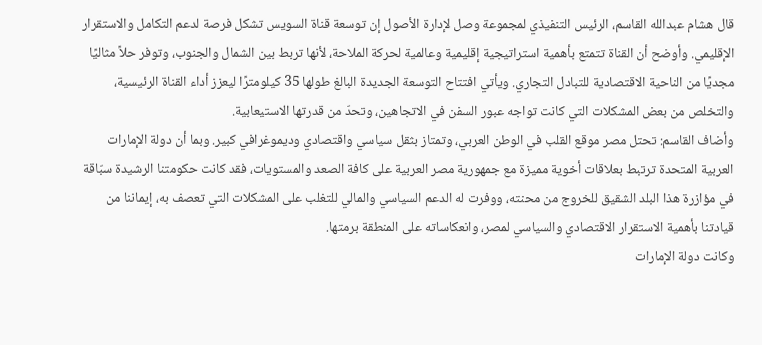قال هشام عبدالله القاسم، الرئيس التنفيذي لمجموعة وصل لإدارة الأصول إن توسعة قناة السويس تشكل فرصة لدعم التكامل والاستقرار الإقليمي. وأوضح أن القناة تتمتع بأهمية استراتيجية إقليمية وعالمية لحركة الملاحة، لأنها تربط بين الشمال والجنوب، وتوفر حلاً مثاليًا مجديًا من الناحية الاقتصادية للتبادل التجاري. ويأتي افتتاح التوسعة الجديدة البالغ طولها 35 كيلومترًا ليعزز أداء القناة الرئيسية، والتخلص من بعض المشكلات التي كانت تواجه عبور السفن في الاتجاهين، وتحدّ من قدرتها الاستيعابية.
وأضاف القاسم: تحتل مصر موقع القلب في الوطن العربي، وتمتاز بثقل سياسي واقتصادي وديموغرافي كبير. وبما أن دولة الإمارات العربية المتحدة ترتبط بعلاقات أخوية مميزة مع جمهورية مصر العربية على كافة الصعد والمستويات، فقد كانت حكومتنا الرشيدة سبّاقة في مؤازرة هذا البلد الشقيق للخروج من محنته، ووفرت له الدعم السياسي والمالي للتغلب على المشكلات التي تعصف به، إيماننا من قيادتنا بأهمية الاستقرار الاقتصادي والسياسي لمصر، وانعكاساته على المنطقة برمتها.
وكانت دولة الإمارات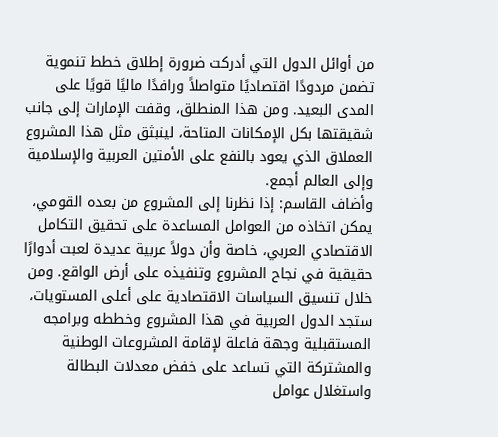من أوائل الدول التي أدركت ضرورة إطلاق خطط تنموية تضمن مردودًا اقتصاديًا متواصلاً ورافدًا ماليًا قويًا على المدى البعيد. ومن هذا المنطلق، وقفت الإمارات إلى جانب شقيقتها بكل الإمكانات المتاحة، لينبثق مثل هذا المشروع العملاق الذي يعود بالنفع على الأمتين العربية والإسلامية وإلى العالم أجمع.
وأضاف القاسم: إذا نظرنا إلى المشروع من بعده القومي، يمكن اتخاذه من العوامل المساعدة على تحقيق التكامل الاقتصادي العربي، خاصة وأن دولاً عربية عديدة لعبت أدوارًا حقيقية في نجاح المشروع وتنفيذه على أرض الواقع. ومن خلال تنسيق السياسات الاقتصادية على أعلى المستويات، ستجد الدول العربية في هذا المشروع وخططه وبرامجه المستقبلية وجهة فاعلة لإقامة المشروعات الوطنية والمشتركة التي تساعد على خفض معدلات البطالة واستغلال عوامل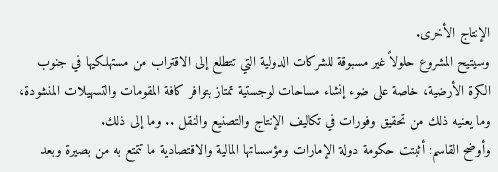الإنتاج الأخرى.
وسيتيح المشروع حلولاً غير مسبوقة للشركات الدولية التي تتطلع إلى الاقتراب من مستهلكيها في جنوب الكرة الأرضية، خاصة على ضوء إنشاء مساحات لوجستية تمتاز بتوافر كافة المقومات والتسهيلات المنشودة، وما يعنيه ذلك من تحقيق وفورات في تكاليف الإنتاج والتصنيع والنقل .. وما إلى ذلك.
وأوضح القاسم: أثبتت حكومة دولة الإمارات ومؤسساتها المالية والاقتصادية ما تتمتع به من بصيرة وبعد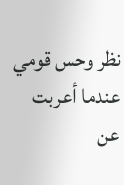نظر وحس قومي عندما أعربت عن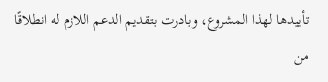تأييدها لهذا المشروع، وبادرت بتقديم الدعم اللازم له انطلاقًا من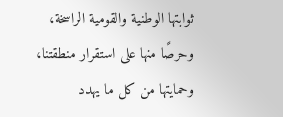ثوابتها الوطنية والقومية الراسخة، وحرصًا منها على استقرار منطقتنا، وحمايتها من كل ما يهدد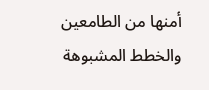أمنها من الطامعين والخطط المشبوهة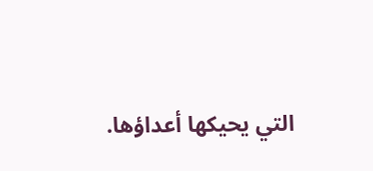التي يحيكها أعداؤها.